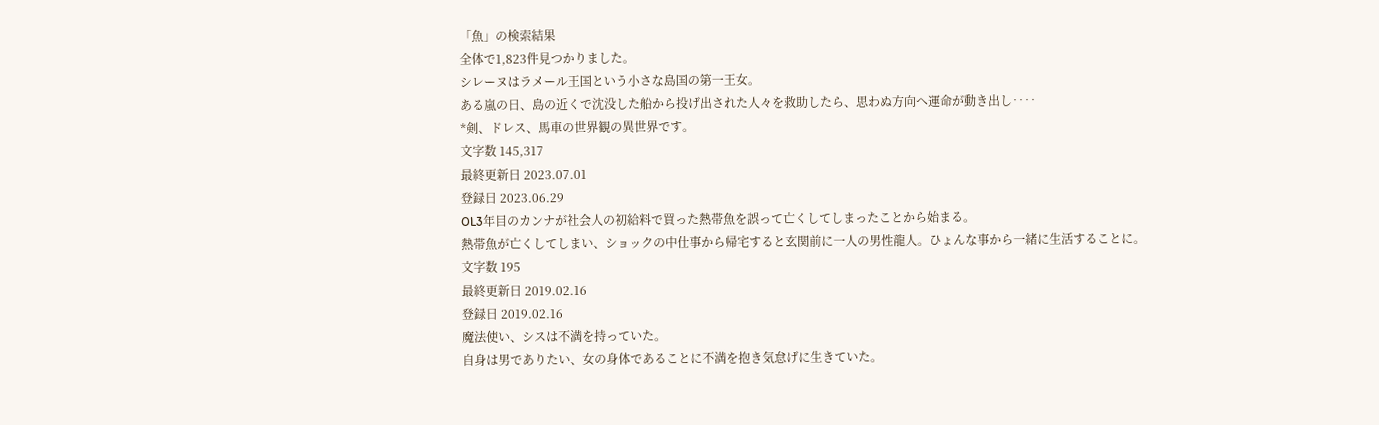「魚」の検索結果
全体で1,823件見つかりました。
シレーヌはラメール王国という小さな島国の第一王女。
ある嵐の日、島の近くで沈没した船から投げ出された人々を救助したら、思わぬ方向へ運命が動き出し‥‥
*剣、ドレス、馬車の世界観の異世界です。
文字数 145,317
最終更新日 2023.07.01
登録日 2023.06.29
OL3年目のカンナが社会人の初給料で買った熱帯魚を誤って亡くしてしまったことから始まる。
熱帯魚が亡くしてしまい、ショックの中仕事から帰宅すると玄関前に一人の男性龍人。ひょんな事から一緒に生活することに。
文字数 195
最終更新日 2019.02.16
登録日 2019.02.16
魔法使い、シスは不満を持っていた。
自身は男でありたい、女の身体であることに不満を抱き気怠げに生きていた。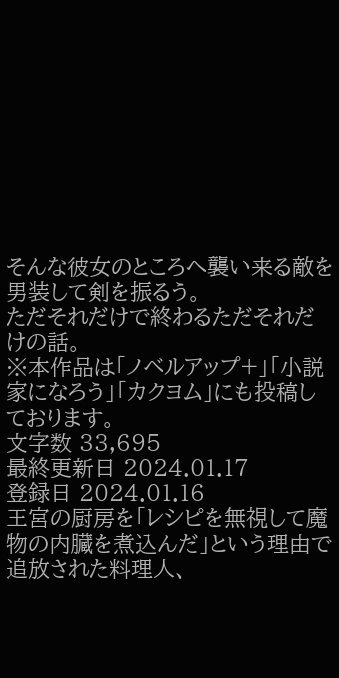そんな彼女のところへ襲い来る敵を男装して剣を振るう。
ただそれだけで終わるただそれだけの話。
※本作品は「ノベルアップ+」「小説家になろう」「カクヨム」にも投稿しております。
文字数 33,695
最終更新日 2024.01.17
登録日 2024.01.16
王宮の厨房を「レシピを無視して魔物の内臓を煮込んだ」という理由で追放された料理人、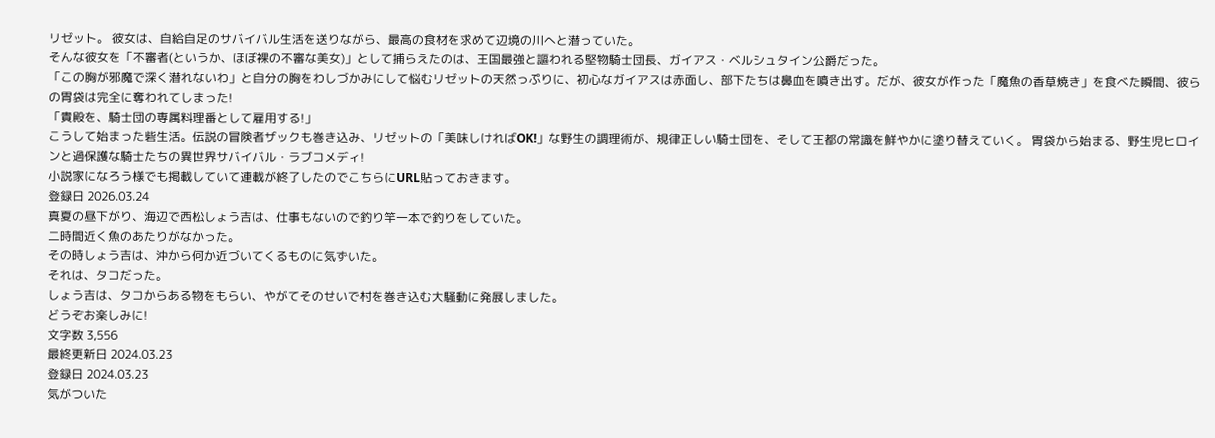リゼット。 彼女は、自給自足のサバイバル生活を送りながら、最高の食材を求めて辺境の川へと潜っていた。
そんな彼女を「不審者(というか、ほぼ裸の不審な美女)」として捕らえたのは、王国最強と謳われる堅物騎士団長、ガイアス・ベルシュタイン公爵だった。
「この胸が邪魔で深く潜れないわ」と自分の胸をわしづかみにして悩むリゼットの天然っぷりに、初心なガイアスは赤面し、部下たちは鼻血を噴き出す。だが、彼女が作った「魔魚の香草焼き」を食べた瞬間、彼らの胃袋は完全に奪われてしまった!
「貴殿を、騎士団の専属料理番として雇用する!」
こうして始まった砦生活。伝説の冒険者ザックも巻き込み、リゼットの「美味しければOK!」な野生の調理術が、規律正しい騎士団を、そして王都の常識を鮮やかに塗り替えていく。 胃袋から始まる、野生児ヒロインと過保護な騎士たちの異世界サバイバル・ラブコメディ!
小説家になろう様でも掲載していて連載が終了したのでこちらにURL貼っておきます。
登録日 2026.03.24
真夏の昼下がり、海辺で西松しょう吉は、仕事もないので釣り竿一本で釣りをしていた。
二時間近く魚のあたりがなかった。
その時しょう吉は、沖から何か近づいてくるものに気ずいた。
それは、タコだった。
しょう吉は、タコからある物をもらい、やがてそのせいで村を巻き込む大騒動に発展しました。
どうぞお楽しみに!
文字数 3,556
最終更新日 2024.03.23
登録日 2024.03.23
気がついた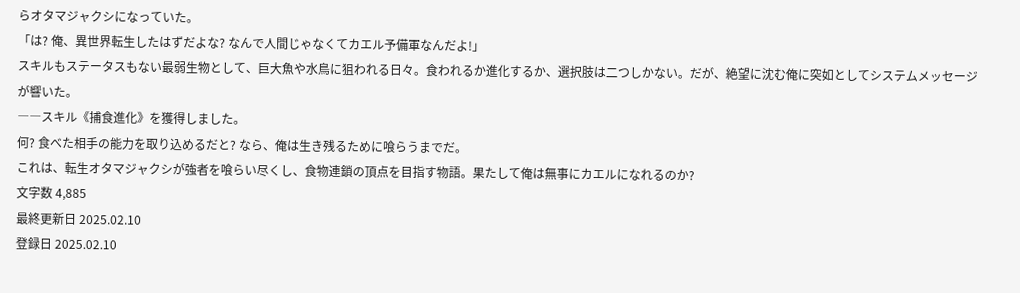らオタマジャクシになっていた。
「は? 俺、異世界転生したはずだよな? なんで人間じゃなくてカエル予備軍なんだよ!」
スキルもステータスもない最弱生物として、巨大魚や水鳥に狙われる日々。食われるか進化するか、選択肢は二つしかない。だが、絶望に沈む俺に突如としてシステムメッセージが響いた。
――スキル《捕食進化》を獲得しました。
何? 食べた相手の能力を取り込めるだと? なら、俺は生き残るために喰らうまでだ。
これは、転生オタマジャクシが強者を喰らい尽くし、食物連鎖の頂点を目指す物語。果たして俺は無事にカエルになれるのか?
文字数 4,885
最終更新日 2025.02.10
登録日 2025.02.10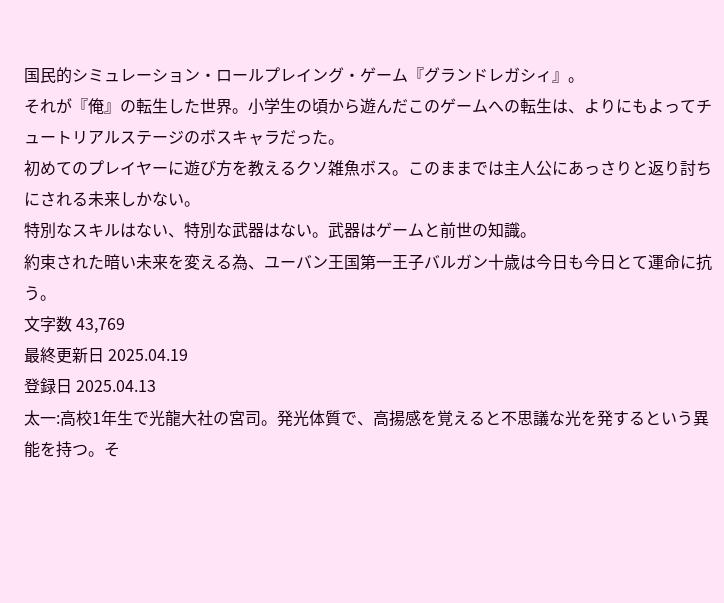国民的シミュレーション・ロールプレイング・ゲーム『グランドレガシィ』。
それが『俺』の転生した世界。小学生の頃から遊んだこのゲームへの転生は、よりにもよってチュートリアルステージのボスキャラだった。
初めてのプレイヤーに遊び方を教えるクソ雑魚ボス。このままでは主人公にあっさりと返り討ちにされる未来しかない。
特別なスキルはない、特別な武器はない。武器はゲームと前世の知識。
約束された暗い未来を変える為、ユーバン王国第一王子バルガン十歳は今日も今日とて運命に抗う。
文字数 43,769
最終更新日 2025.04.19
登録日 2025.04.13
太一:高校1年生で光龍大社の宮司。発光体質で、高揚感を覚えると不思議な光を発するという異能を持つ。そ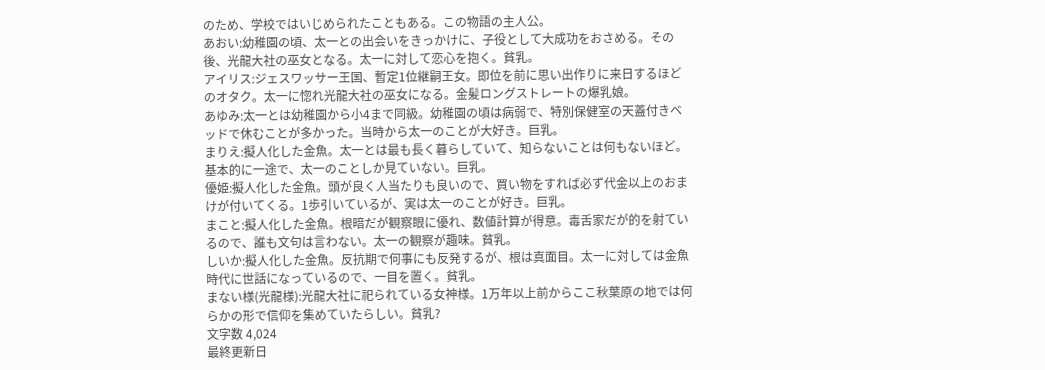のため、学校ではいじめられたこともある。この物語の主人公。
あおい:幼稚園の頃、太一との出会いをきっかけに、子役として大成功をおさめる。その後、光龍大社の巫女となる。太一に対して恋心を抱く。貧乳。
アイリス:ジェスワッサー王国、暫定1位継嗣王女。即位を前に思い出作りに来日するほどのオタク。太一に惚れ光龍大社の巫女になる。金髪ロングストレートの爆乳娘。
あゆみ:太一とは幼稚園から小4まで同級。幼稚園の頃は病弱で、特別保健室の天蓋付きベッドで休むことが多かった。当時から太一のことが大好き。巨乳。
まりえ:擬人化した金魚。太一とは最も長く暮らしていて、知らないことは何もないほど。基本的に一途で、太一のことしか見ていない。巨乳。
優姫:擬人化した金魚。頭が良く人当たりも良いので、買い物をすれば必ず代金以上のおまけが付いてくる。1歩引いているが、実は太一のことが好き。巨乳。
まこと:擬人化した金魚。根暗だが観察眼に優れ、数値計算が得意。毒舌家だが的を射ているので、誰も文句は言わない。太一の観察が趣味。貧乳。
しいか:擬人化した金魚。反抗期で何事にも反発するが、根は真面目。太一に対しては金魚時代に世話になっているので、一目を置く。貧乳。
まない様(光龍様):光龍大社に祀られている女神様。1万年以上前からここ秋葉原の地では何らかの形で信仰を集めていたらしい。貧乳?
文字数 4,024
最終更新日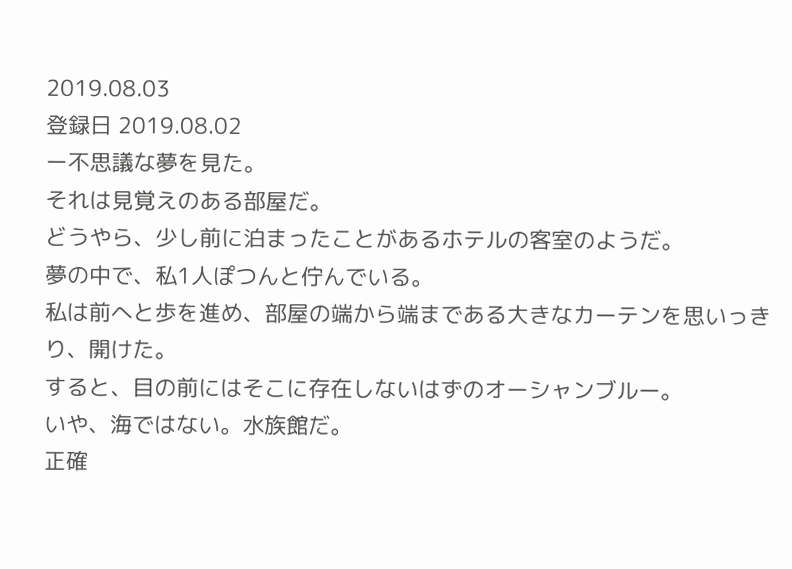2019.08.03
登録日 2019.08.02
ー不思議な夢を見た。
それは見覚えのある部屋だ。
どうやら、少し前に泊まったことがあるホテルの客室のようだ。
夢の中で、私1人ぽつんと佇んでいる。
私は前へと歩を進め、部屋の端から端まである大きなカーテンを思いっきり、開けた。
すると、目の前にはそこに存在しないはずのオーシャンブルー。
いや、海ではない。水族館だ。
正確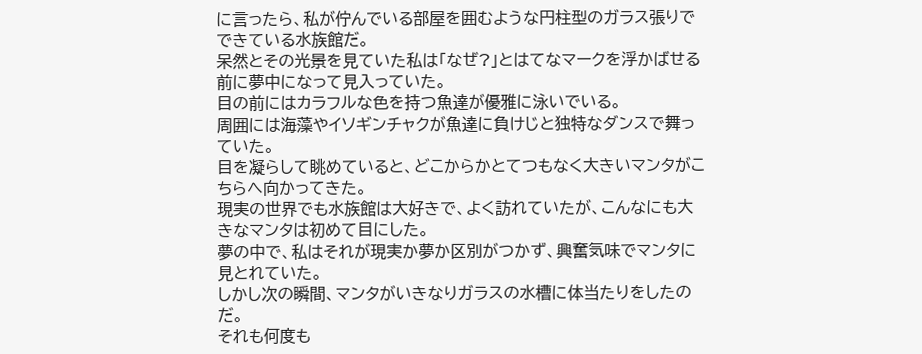に言ったら、私が佇んでいる部屋を囲むような円柱型のガラス張りでできている水族館だ。
呆然とその光景を見ていた私は「なぜ?」とはてなマークを浮かばせる前に夢中になって見入っていた。
目の前にはカラフルな色を持つ魚達が優雅に泳いでいる。
周囲には海藻やイソギンチャクが魚達に負けじと独特なダンスで舞っていた。
目を凝らして眺めていると、どこからかとてつもなく大きいマンタがこちらへ向かってきた。
現実の世界でも水族館は大好きで、よく訪れていたが、こんなにも大きなマンタは初めて目にした。
夢の中で、私はそれが現実か夢か区別がつかず、興奮気味でマンタに見とれていた。
しかし次の瞬間、マンタがいきなりガラスの水槽に体当たりをしたのだ。
それも何度も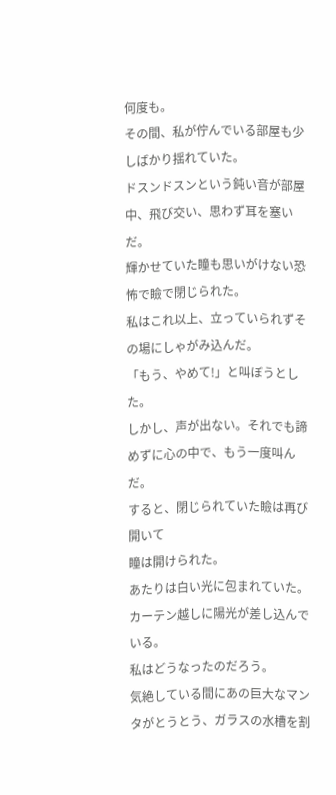何度も。
その間、私が佇んでいる部屋も少しばかり揺れていた。
ドスンドスンという鈍い音が部屋中、飛び交い、思わず耳を塞いだ。
輝かせていた瞳も思いがけない恐怖で瞼で閉じられた。
私はこれ以上、立っていられずその場にしゃがみ込んだ。
「もう、やめて!」と叫ぼうとした。
しかし、声が出ない。それでも諦めずに心の中で、もう一度叫んだ。
すると、閉じられていた瞼は再び開いて
瞳は開けられた。
あたりは白い光に包まれていた。
カーテン越しに陽光が差し込んでいる。
私はどうなったのだろう。
気絶している間にあの巨大なマンタがとうとう、ガラスの水槽を割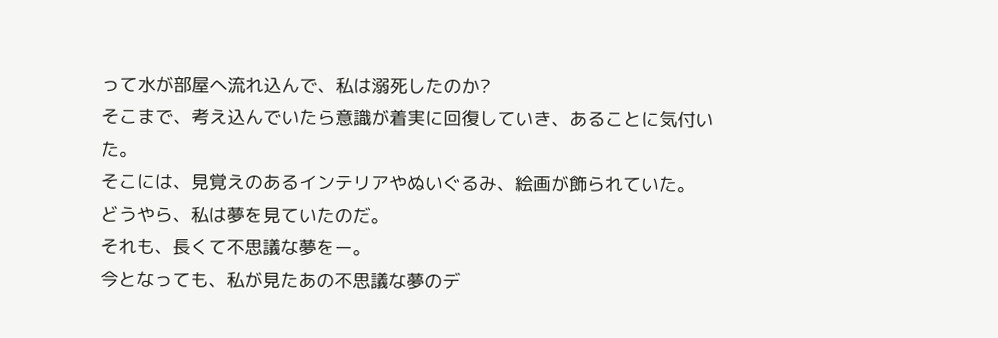って水が部屋へ流れ込んで、私は溺死したのか?
そこまで、考え込んでいたら意識が着実に回復していき、あることに気付いた。
そこには、見覚えのあるインテリアやぬいぐるみ、絵画が飾られていた。
どうやら、私は夢を見ていたのだ。
それも、長くて不思議な夢をー。
今となっても、私が見たあの不思議な夢のデ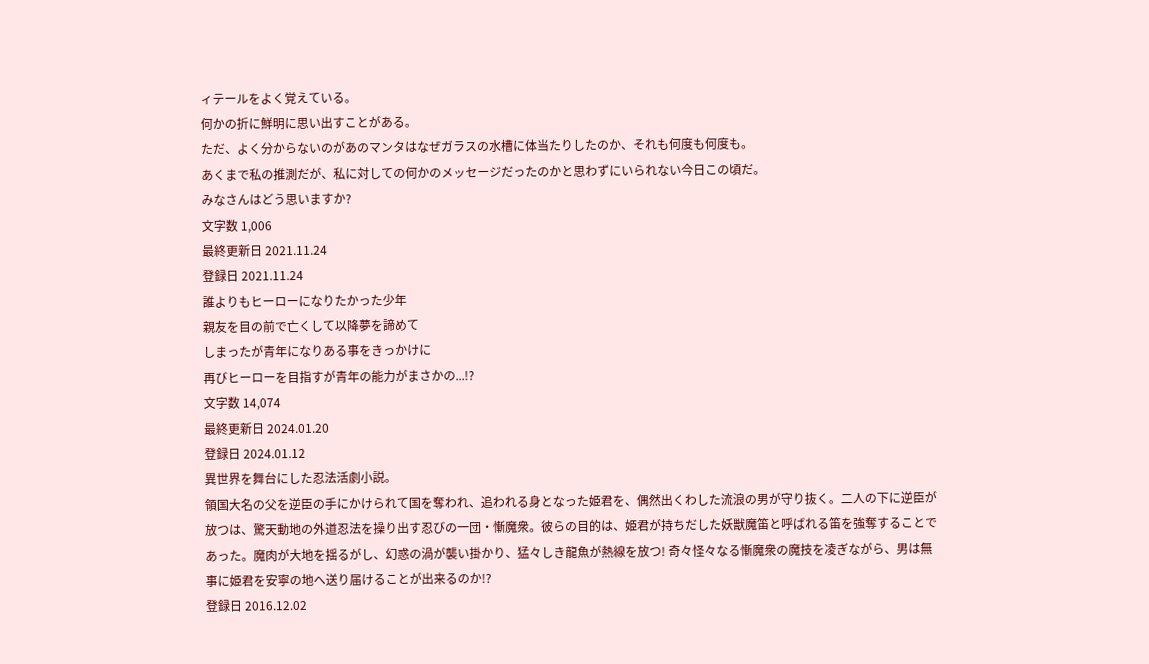ィテールをよく覚えている。
何かの折に鮮明に思い出すことがある。
ただ、よく分からないのがあのマンタはなぜガラスの水槽に体当たりしたのか、それも何度も何度も。
あくまで私の推測だが、私に対しての何かのメッセージだったのかと思わずにいられない今日この頃だ。
みなさんはどう思いますか?
文字数 1,006
最終更新日 2021.11.24
登録日 2021.11.24
誰よりもヒーローになりたかった少年
親友を目の前で亡くして以降夢を諦めて
しまったが青年になりある事をきっかけに
再びヒーローを目指すが青年の能力がまさかの...!?
文字数 14,074
最終更新日 2024.01.20
登録日 2024.01.12
異世界を舞台にした忍法活劇小説。
領国大名の父を逆臣の手にかけられて国を奪われ、追われる身となった姫君を、偶然出くわした流浪の男が守り抜く。二人の下に逆臣が放つは、驚天動地の外道忍法を操り出す忍びの一団・慚魔衆。彼らの目的は、姫君が持ちだした妖獣魔笛と呼ばれる笛を強奪することであった。魔肉が大地を揺るがし、幻惑の渦が襲い掛かり、猛々しき龍魚が熱線を放つ! 奇々怪々なる慚魔衆の魔技を凌ぎながら、男は無事に姫君を安寧の地へ送り届けることが出来るのか!?
登録日 2016.12.02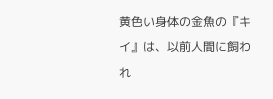黄色い身体の金魚の『キイ』は、以前人間に飼われ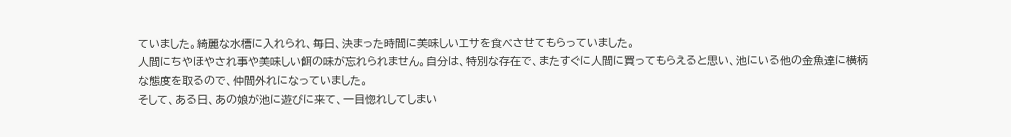ていました。綺麗な水槽に入れられ、毎日、決まった時間に美味しいエサを食べさせてもらっていました。
人間にちやほやされ事や美味しい餌の味が忘れられません。自分は、特別な存在で、またすぐに人間に買ってもらえると思い、池にいる他の金魚達に横柄な態度を取るので、仲間外れになっていました。
そして、ある日、あの娘が池に遊びに来て、一目惚れしてしまい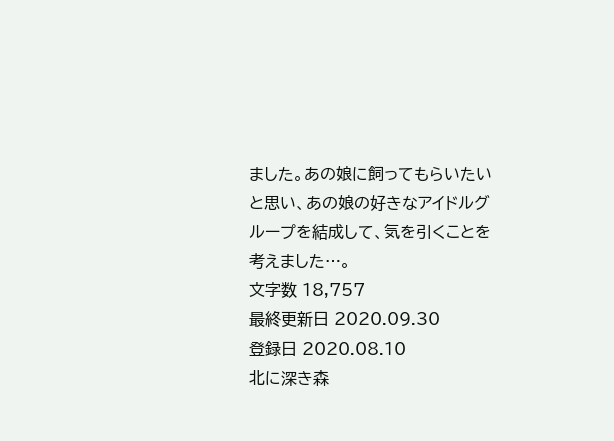ました。あの娘に飼ってもらいたいと思い、あの娘の好きなアイドルグループを結成して、気を引くことを考えました…。
文字数 18,757
最終更新日 2020.09.30
登録日 2020.08.10
北に深き森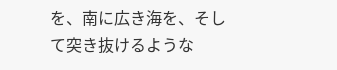を、南に広き海を、そして突き抜けるような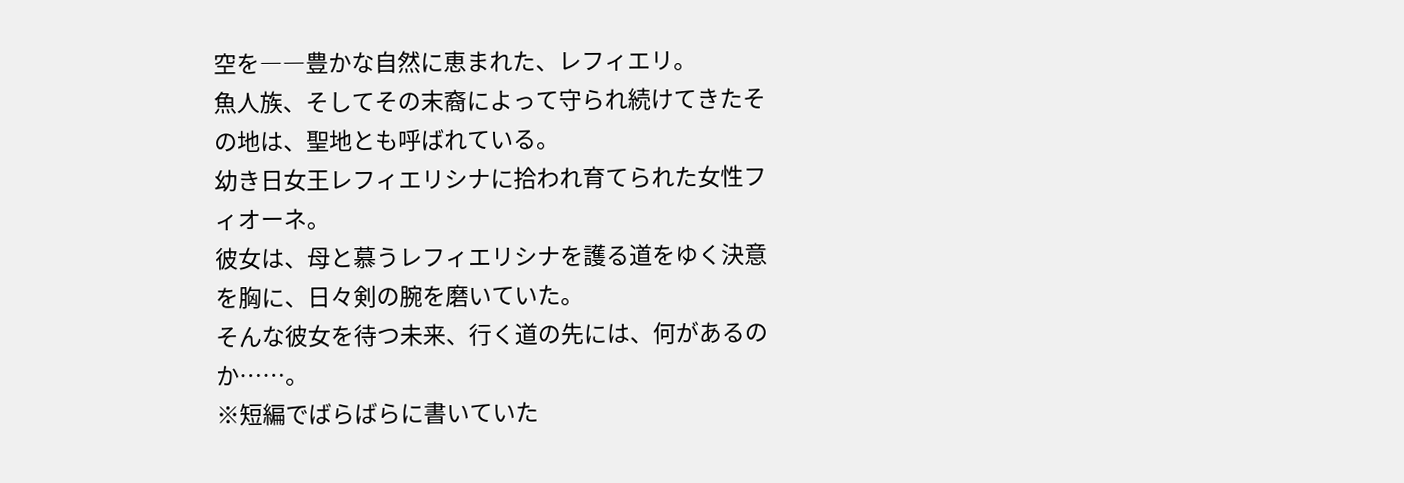空を――豊かな自然に恵まれた、レフィエリ。
魚人族、そしてその末裔によって守られ続けてきたその地は、聖地とも呼ばれている。
幼き日女王レフィエリシナに拾われ育てられた女性フィオーネ。
彼女は、母と慕うレフィエリシナを護る道をゆく決意を胸に、日々剣の腕を磨いていた。
そんな彼女を待つ未来、行く道の先には、何があるのか……。
※短編でばらばらに書いていた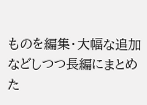ものを編集・大幅な追加などしつつ長編にまとめた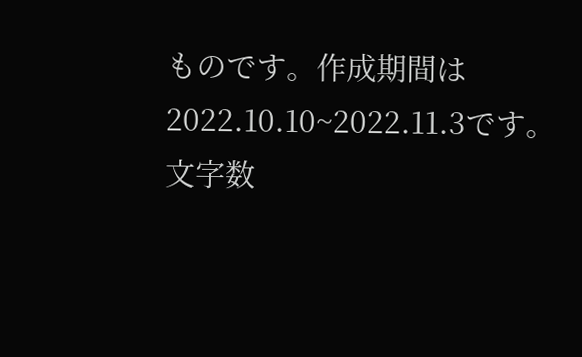ものです。作成期間は2022.10.10~2022.11.3です。
文字数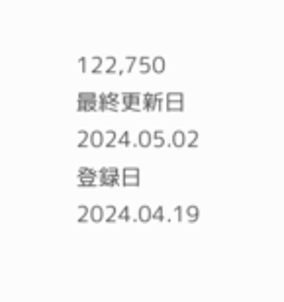122,750
最終更新日 2024.05.02
登録日 2024.04.19